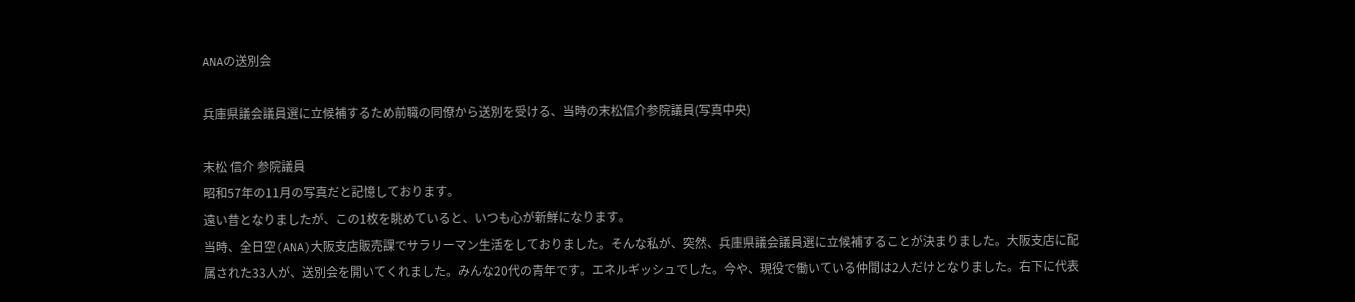ANAの送別会

兵庫県議会議員選に立候補するため前職の同僚から送別を受ける、当時の末松信介参院議員(写真中央)

末松 信介 参院議員
昭和57年の11月の写真だと記憶しております。
遠い昔となりましたが、この1枚を眺めていると、いつも心が新鮮になります。
当時、全日空(ANA)大阪支店販売課でサラリーマン生活をしておりました。そんな私が、突然、兵庫県議会議員選に立候補することが決まりました。大阪支店に配属された33人が、送別会を開いてくれました。みんな20代の青年です。エネルギッシュでした。今や、現役で働いている仲間は2人だけとなりました。右下に代表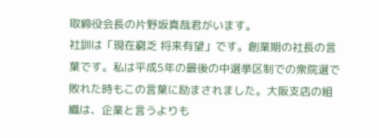取締役会長の片野坂真哉君がいます。
社訓は「現在窮乏 将来有望」です。創業期の社長の言葉です。私は平成5年の最後の中選挙区制での衆院選で敗れた時もこの言葉に励まされました。大阪支店の組織は、企業と言うよりも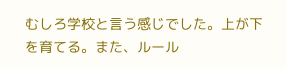むしろ学校と言う感じでした。上が下を育てる。また、ルール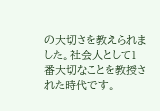の大切さを教えられました。社会人として1番大切なことを教授された時代です。